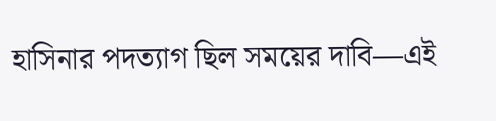হাসিনার পদত্যাগ ছিল সময়ের দাবি—এই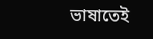ভাষাতেই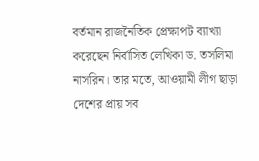বর্তমান রাজনৈতিক প্রেক্ষাপট ব্যাখ্যা করেছেন নির্বাসিত লেখিকা ড. তসলিমা নাসরিন। তার মতে, আওয়ামী লীগ ছাড়া দেশের প্রায় সব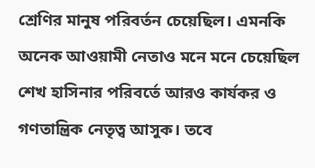শ্রেণির মানুষ পরিবর্তন চেয়েছিল। এমনকি অনেক আওয়ামী নেতাও মনে মনে চেয়েছিল শেখ হাসিনার পরিবর্তে আরও কার্যকর ও গণতান্ত্রিক নেতৃত্ব আসুক। তবে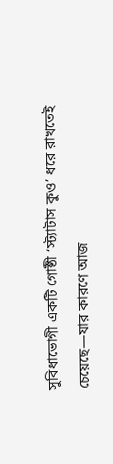সুবিধাভোগী একটি গোষ্ঠী ‘স্ট্যাটাস কুও’ ধরে রাখতেই চেয়েছে—যার কারণে আজ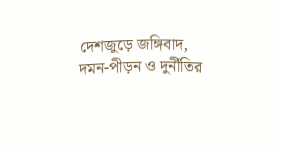দেশজুড়ে জঙ্গিবাদ, দমন-পীড়ন ও দুর্নীতির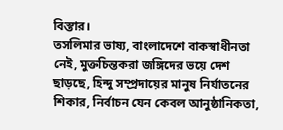বিস্তার।
তসলিমার ভাষ্য, বাংলাদেশে বাকস্বাধীনতা নেই, মুক্তচিন্তকরা জঙ্গিদের ভয়ে দেশ ছাড়ছে, হিন্দু সম্প্রদায়ের মানুষ নির্যাতনের শিকার, নির্বাচন যেন কেবল আনুষ্ঠানিকতা,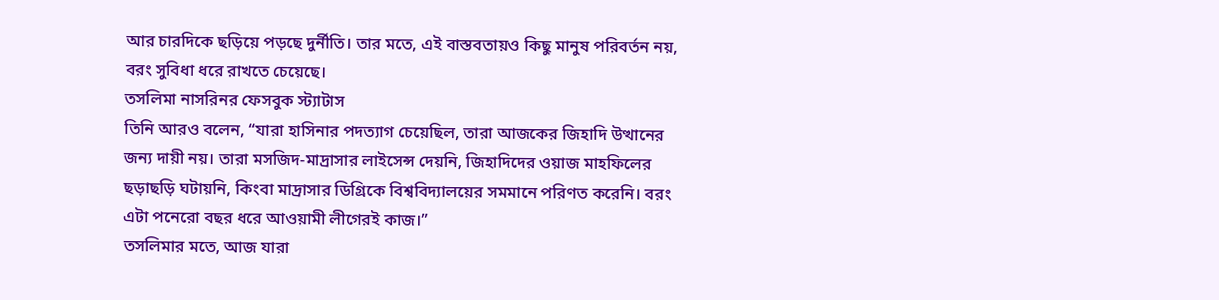আর চারদিকে ছড়িয়ে পড়ছে দুর্নীতি। তার মতে, এই বাস্তবতায়ও কিছু মানুষ পরিবর্তন নয়, বরং সুবিধা ধরে রাখতে চেয়েছে।
তসলিমা নাসরিনর ফেসবুক স্ট্যাটাস
তিনি আরও বলেন, “যারা হাসিনার পদত্যাগ চেয়েছিল, তারা আজকের জিহাদি উত্থানের জন্য দায়ী নয়। তারা মসজিদ-মাদ্রাসার লাইসেন্স দেয়নি, জিহাদিদের ওয়াজ মাহফিলের ছড়াছড়ি ঘটায়নি, কিংবা মাদ্রাসার ডিগ্রিকে বিশ্ববিদ্যালয়ের সমমানে পরিণত করেনি। বরং এটা পনেরো বছর ধরে আওয়ামী লীগেরই কাজ।”
তসলিমার মতে, আজ যারা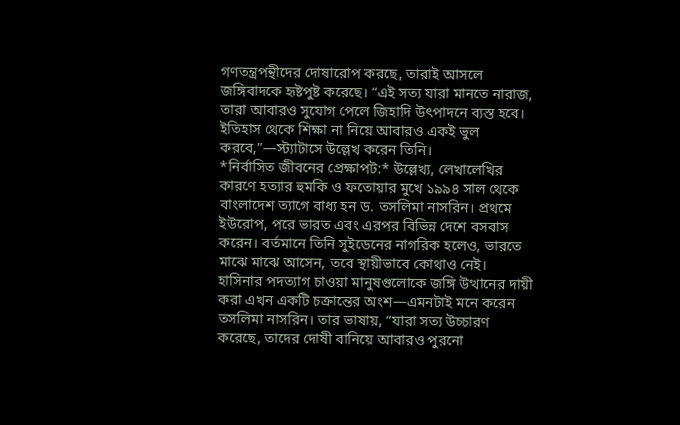গণতন্ত্রপন্থীদের দোষারোপ করছে, তারাই আসলে জঙ্গিবাদকে হৃষ্টপুষ্ট করেছে। “এই সত্য যারা মানতে নারাজ, তারা আবারও সুযোগ পেলে জিহাদি উৎপাদনে ব্যস্ত হবে। ইতিহাস থেকে শিক্ষা না নিয়ে আবারও একই ভুল করবে,”—স্ট্যাটাসে উল্লেখ করেন তিনি।
*নির্বাসিত জীবনের প্রেক্ষাপট:* উল্লেখ্য, লেখালেখির কারণে হত্যার হুমকি ও ফতোয়ার মুখে ১৯৯৪ সাল থেকে বাংলাদেশ ত্যাগে বাধ্য হন ড. তসলিমা নাসরিন। প্রথমে ইউরোপ, পরে ভারত এবং এরপর বিভিন্ন দেশে বসবাস করেন। বর্তমানে তিনি সুইডেনের নাগরিক হলেও, ভারতে মাঝে মাঝে আসেন, তবে স্থায়ীভাবে কোথাও নেই।
হাসিনার পদত্যাগ চাওয়া মানুষগুলোকে জঙ্গি উত্থানের দায়ী করা এখন একটি চক্রান্তের অংশ—এমনটাই মনে করেন তসলিমা নাসরিন। তার ভাষায়, “যারা সত্য উচ্চারণ করেছে, তাদের দোষী বানিয়ে আবারও পুরনো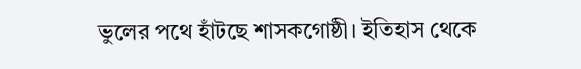ভুলের পথে হাঁটছে শাসকগোষ্ঠী। ইতিহাস থেকে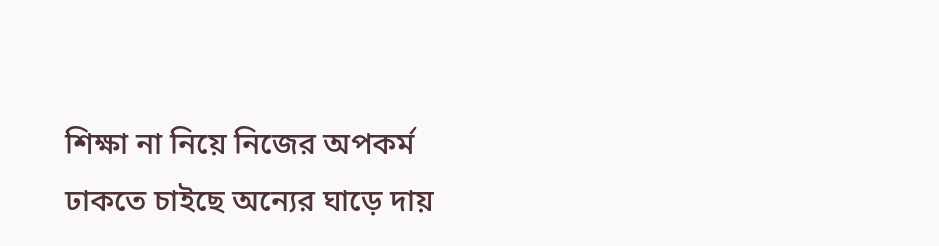শিক্ষা না নিয়ে নিজের অপকর্ম ঢাকতে চাইছে অন্যের ঘাড়ে দায়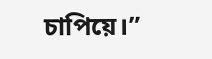চাপিয়ে।”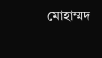মোহাম্মদ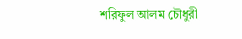শরিফুল আলম চৌধুরী